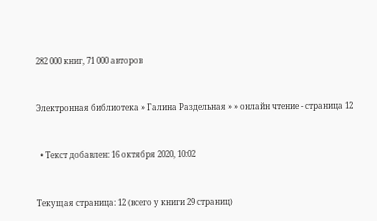282 000 книг, 71 000 авторов


Электронная библиотека » Галина Раздельная » » онлайн чтение - страница 12


  • Текст добавлен: 16 октября 2020, 10:02


Текущая страница: 12 (всего у книги 29 страниц)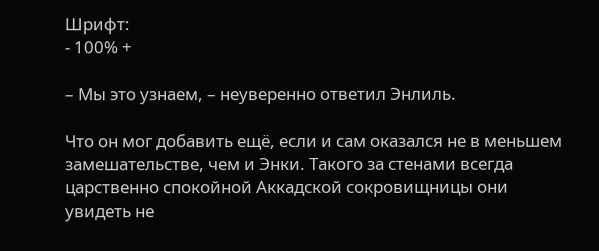Шрифт:
- 100% +

– Мы это узнаем, – неуверенно ответил Энлиль.

Что он мог добавить ещё, если и сам оказался не в меньшем замешательстве, чем и Энки. Такого за стенами всегда царственно спокойной Аккадской сокровищницы они увидеть не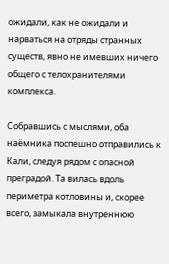ожидали, как не ожидали и нарваться на отряды странных существ, явно не имевших ничего общего с телохранителями комплекса.

Собравшись с мыслями, оба наёмника поспешно отправились к Кали, следуя рядом с опасной преградой. Та вилась вдоль периметра котловины и, скорее всего, замыкала внутреннюю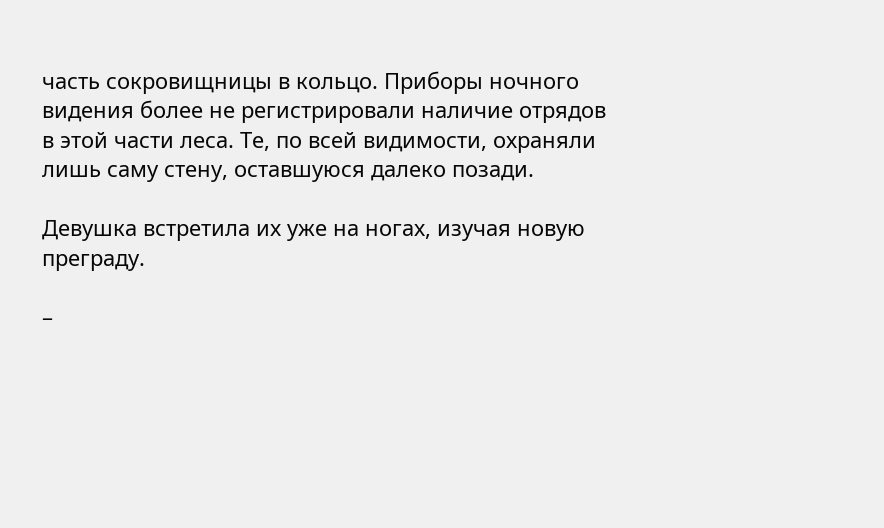часть сокровищницы в кольцо. Приборы ночного видения более не регистрировали наличие отрядов в этой части леса. Те, по всей видимости, охраняли лишь саму стену, оставшуюся далеко позади.

Девушка встретила их уже на ногах, изучая новую преграду.

–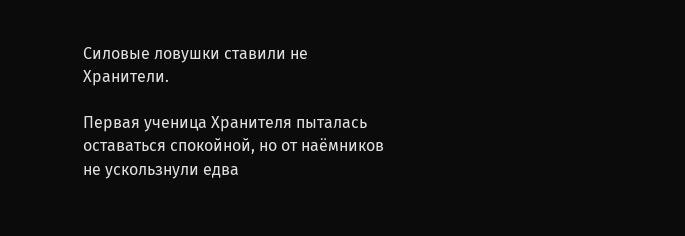Силовые ловушки ставили не Хранители.

Первая ученица Хранителя пыталась оставаться спокойной, но от наёмников не ускользнули едва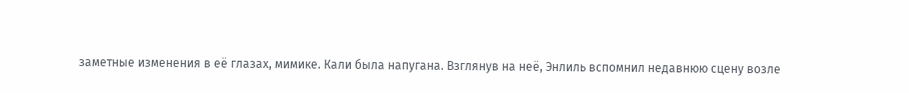заметные изменения в её глазах, мимике. Кали была напугана. Взглянув на неё, Энлиль вспомнил недавнюю сцену возле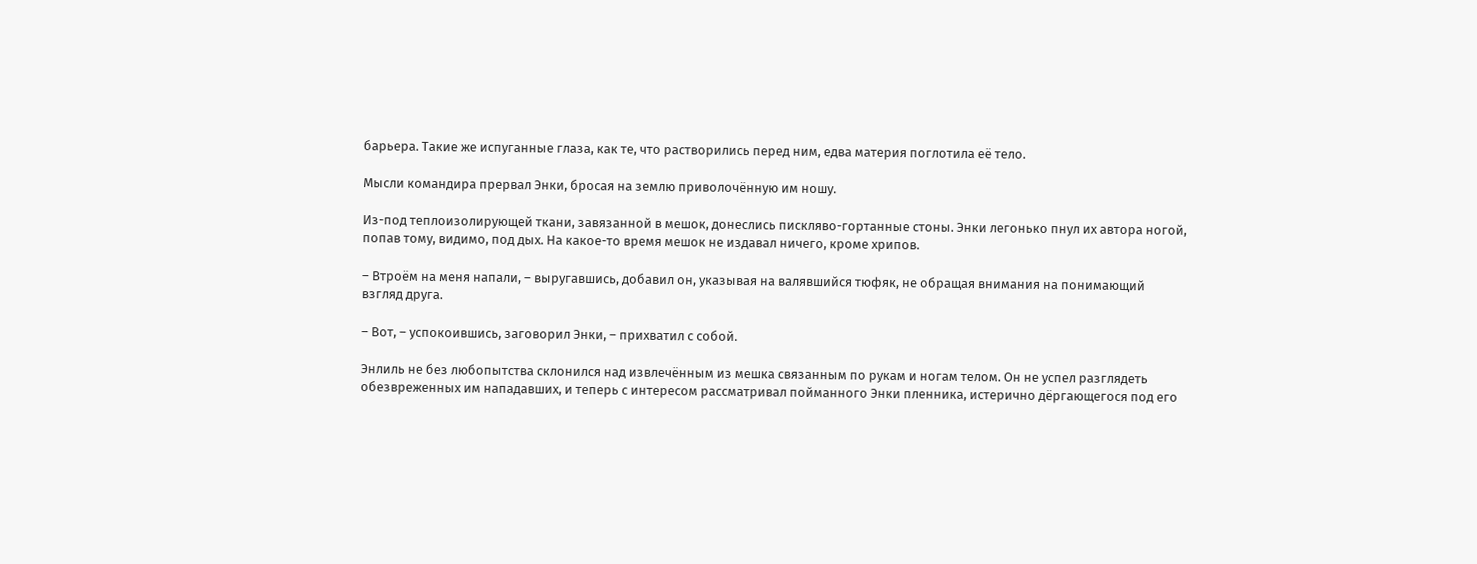барьера. Такие же испуганные глаза, как те, что растворились перед ним, едва материя поглотила её тело.

Мысли командира прервал Энки, бросая на землю приволочённую им ношу.

Из-под теплоизолирующей ткани, завязанной в мешок, донеслись пискляво-гортанные стоны. Энки легонько пнул их автора ногой, попав тому, видимо, под дых. На какое-то время мешок не издавал ничего, кроме хрипов.

– Втроём на меня напали, – выругавшись, добавил он, указывая на валявшийся тюфяк, не обращая внимания на понимающий взгляд друга.

– Вот, – успокоившись, заговорил Энки, – прихватил с собой.

Энлиль не без любопытства склонился над извлечённым из мешка связанным по рукам и ногам телом. Он не успел разглядеть обезвреженных им нападавших, и теперь с интересом рассматривал пойманного Энки пленника, истерично дёргающегося под его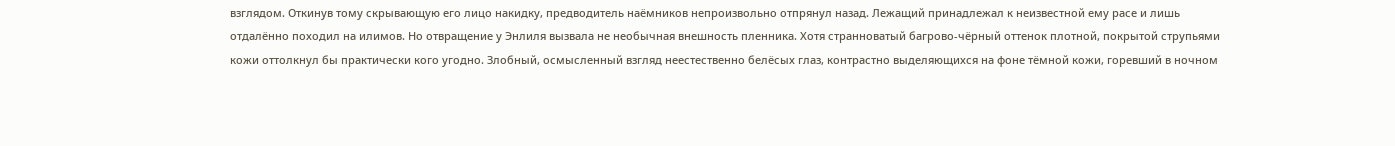взглядом. Откинув тому скрывающую его лицо накидку, предводитель наёмников непроизвольно отпрянул назад. Лежащий принадлежал к неизвестной ему расе и лишь отдалённо походил на илимов. Но отвращение у Энлиля вызвала не необычная внешность пленника. Хотя странноватый багрово-чёрный оттенок плотной, покрытой струпьями кожи оттолкнул бы практически кого угодно. Злобный, осмысленный взгляд неестественно белёсых глаз, контрастно выделяющихся на фоне тёмной кожи, горевший в ночном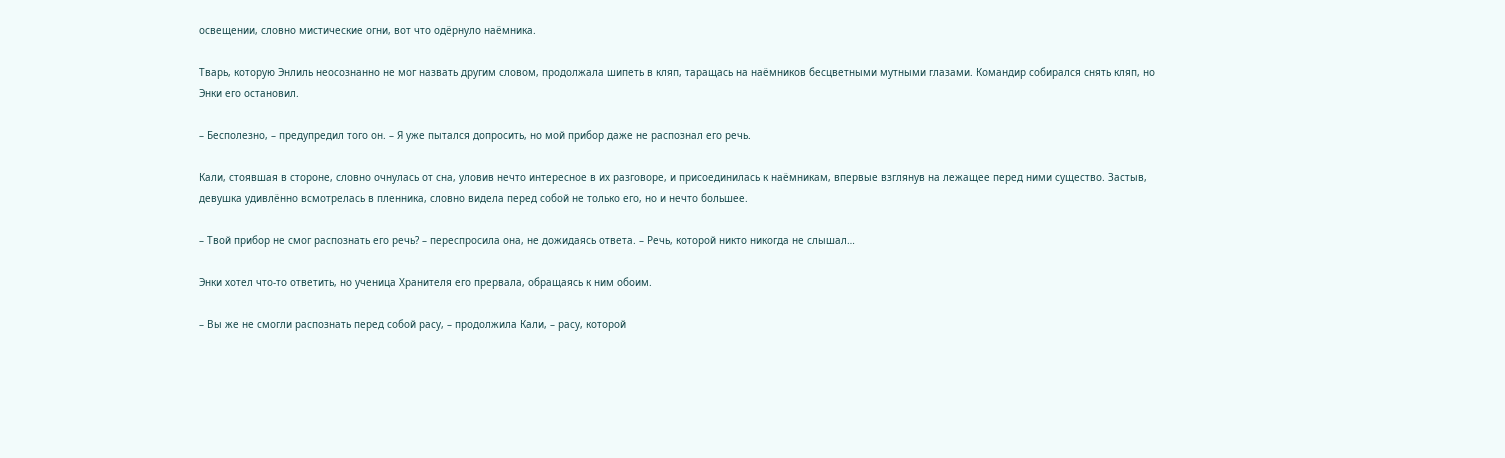освещении, словно мистические огни, вот что одёрнуло наёмника.

Тварь, которую Энлиль неосознанно не мог назвать другим словом, продолжала шипеть в кляп, таращась на наёмников бесцветными мутными глазами. Командир собирался снять кляп, но Энки его остановил.

– Бесполезно, – предупредил того он. – Я уже пытался допросить, но мой прибор даже не распознал его речь.

Кали, стоявшая в стороне, словно очнулась от сна, уловив нечто интересное в их разговоре, и присоединилась к наёмникам, впервые взглянув на лежащее перед ними существо. Застыв, девушка удивлённо всмотрелась в пленника, словно видела перед собой не только его, но и нечто большее.

– Твой прибор не смог распознать его речь? – переспросила она, не дожидаясь ответа. – Речь, которой никто никогда не слышал…

Энки хотел что-то ответить, но ученица Хранителя его прервала, обращаясь к ним обоим.

– Вы же не смогли распознать перед собой расу, – продолжила Кали, – расу, которой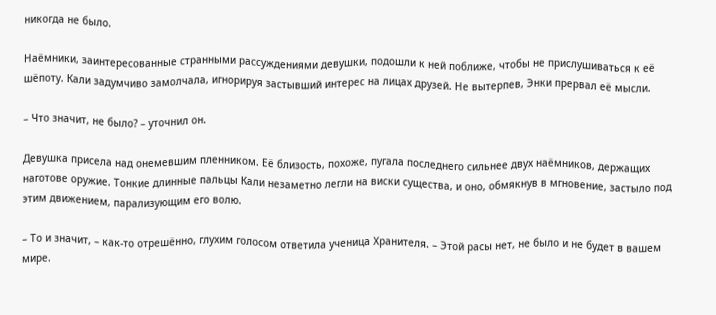никогда не было.

Наёмники, заинтересованные странными рассуждениями девушки, подошли к ней поближе, чтобы не прислушиваться к её шёпоту. Кали задумчиво замолчала, игнорируя застывший интерес на лицах друзей. Не вытерпев, Энки прервал её мысли.

– Что значит, не было? – уточнил он.

Девушка присела над онемевшим пленником. Её близость, похоже, пугала последнего сильнее двух наёмников, держащих наготове оружие. Тонкие длинные пальцы Кали незаметно легли на виски существа, и оно, обмякнув в мгновение, застыло под этим движением, парализующим его волю.

– То и значит, – как-то отрешённо, глухим голосом ответила ученица Хранителя. – Этой расы нет, не было и не будет в вашем мире.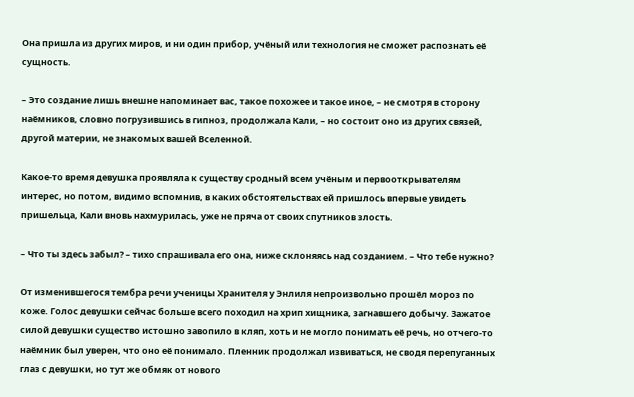Она пришла из других миров, и ни один прибор, учёный или технология не сможет распознать её сущность.

– Это создание лишь внешне напоминает вас, такое похожее и такое иное, – не смотря в сторону наёмников, словно погрузившись в гипноз, продолжала Кали, – но состоит оно из других связей, другой материи, не знакомых вашей Вселенной.

Какое-то время девушка проявляла к существу сродный всем учёным и первооткрывателям интерес, но потом, видимо вспомнив, в каких обстоятельствах ей пришлось впервые увидеть пришельца, Кали вновь нахмурилась, уже не пряча от своих спутников злость.

– Что ты здесь забыл? – тихо спрашивала его она, ниже склоняясь над созданием. – Что тебе нужно?

От изменившегося тембра речи ученицы Хранителя у Энлиля непроизвольно прошёл мороз по коже. Голос девушки сейчас больше всего походил на хрип хищника, загнавшего добычу. Зажатое силой девушки существо истошно завопило в кляп, хоть и не могло понимать её речь, но отчего-то наёмник был уверен, что оно её понимало. Пленник продолжал извиваться, не сводя перепуганных глаз с девушки, но тут же обмяк от нового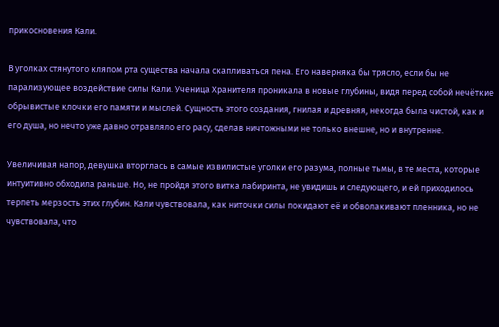прикосновения Кали.

В уголках стянутого кляпом рта существа начала скапливаться пена. Его наверняка бы трясло, если бы не парализующее воздействие силы Кали. Ученица Хранителя проникала в новые глубины, видя перед собой нечёткие обрывистые клочки его памяти и мыслей. Сущность этого создания, гнилая и древняя, некогда была чистой, как и его душа, но нечто уже давно отравляло его расу, сделав ничтожными не только внешне, но и внутренне.

Увеличивая напор, девушка вторглась в самые извилистые уголки его разума, полные тьмы, в те места, которые интуитивно обходила раньше. Но, не пройдя этого витка лабиринта, не увидишь и следующего, и ей приходилось терпеть мерзость этих глубин. Кали чувствовала, как ниточки силы покидают её и обволакивают пленника, но не чувствовала, что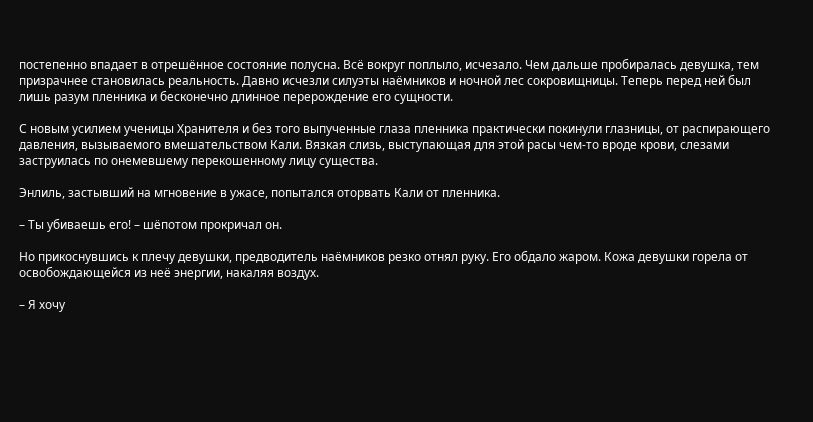постепенно впадает в отрешённое состояние полусна. Всё вокруг поплыло, исчезало. Чем дальше пробиралась девушка, тем призрачнее становилась реальность. Давно исчезли силуэты наёмников и ночной лес сокровищницы. Теперь перед ней был лишь разум пленника и бесконечно длинное перерождение его сущности.

С новым усилием ученицы Хранителя и без того выпученные глаза пленника практически покинули глазницы, от распирающего давления, вызываемого вмешательством Кали. Вязкая слизь, выступающая для этой расы чем-то вроде крови, слезами заструилась по онемевшему перекошенному лицу существа.

Энлиль, застывший на мгновение в ужасе, попытался оторвать Кали от пленника.

– Ты убиваешь его! – шёпотом прокричал он.

Но прикоснувшись к плечу девушки, предводитель наёмников резко отнял руку. Его обдало жаром. Кожа девушки горела от освобождающейся из неё энергии, накаляя воздух.

– Я хочу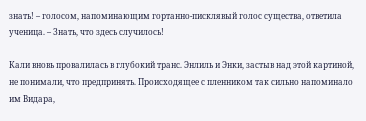знать! – голосом, напоминающим гортанно-писклявый голос существа, ответила ученица. – Знать, что здесь случилось!

Кали вновь провалилась в глубокий транс. Энлиль и Энки, застыв над этой картиной, не понимали, что предпринять. Происходящее с пленником так сильно напоминало им Видара,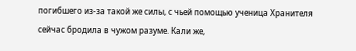погибшего из-за такой же силы, с чьей помощью ученица Хранителя сейчас бродила в чужом разуме. Кали же,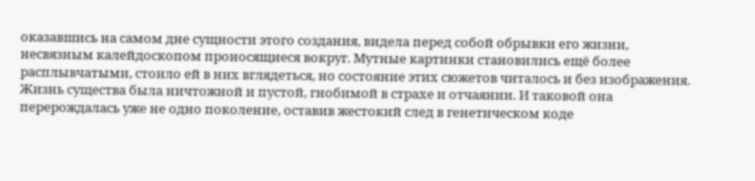оказавшись на самом дне сущности этого создания, видела перед собой обрывки его жизни, несвязным калейдоскопом проносящиеся вокруг. Мутные картинки становились ещё более расплывчатыми, стоило ей в них вглядеться, но состояние этих сюжетов читалось и без изображения. Жизнь существа была ничтожной и пустой, гнобимой в страхе и отчаянии. И таковой она перерождалась уже не одно поколение, оставив жестокий след в генетическом коде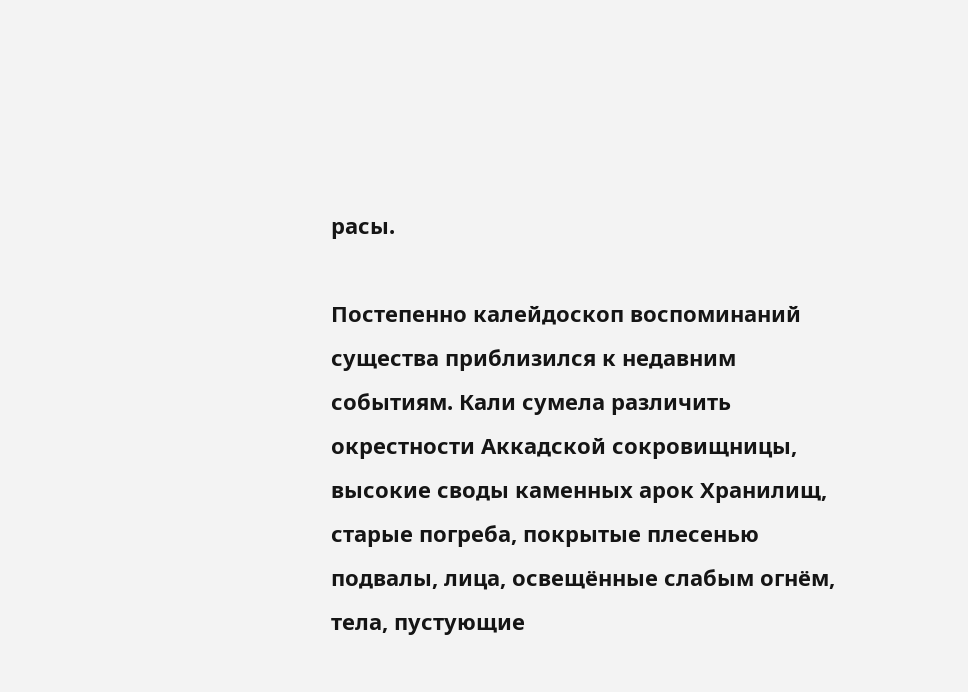расы.

Постепенно калейдоскоп воспоминаний существа приблизился к недавним событиям. Кали сумела различить окрестности Аккадской сокровищницы, высокие своды каменных арок Хранилищ, старые погреба, покрытые плесенью подвалы, лица, освещённые слабым огнём, тела, пустующие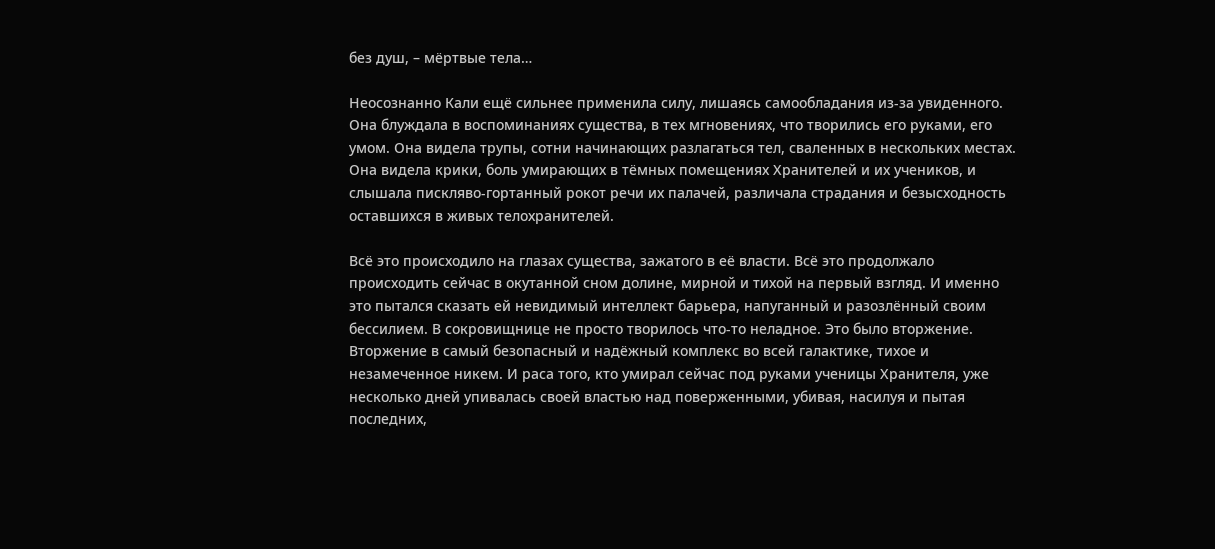без душ, – мёртвые тела…

Неосознанно Кали ещё сильнее применила силу, лишаясь самообладания из-за увиденного. Она блуждала в воспоминаниях существа, в тех мгновениях, что творились его руками, его умом. Она видела трупы, сотни начинающих разлагаться тел, сваленных в нескольких местах. Она видела крики, боль умирающих в тёмных помещениях Хранителей и их учеников, и слышала пискляво-гортанный рокот речи их палачей, различала страдания и безысходность оставшихся в живых телохранителей.

Всё это происходило на глазах существа, зажатого в её власти. Всё это продолжало происходить сейчас в окутанной сном долине, мирной и тихой на первый взгляд. И именно это пытался сказать ей невидимый интеллект барьера, напуганный и разозлённый своим бессилием. В сокровищнице не просто творилось что-то неладное. Это было вторжение. Вторжение в самый безопасный и надёжный комплекс во всей галактике, тихое и незамеченное никем. И раса того, кто умирал сейчас под руками ученицы Хранителя, уже несколько дней упивалась своей властью над поверженными, убивая, насилуя и пытая последних,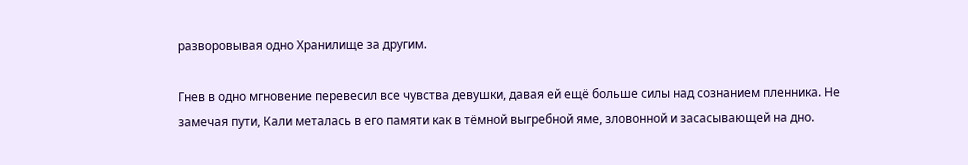разворовывая одно Хранилище за другим.

Гнев в одно мгновение перевесил все чувства девушки, давая ей ещё больше силы над сознанием пленника. Не замечая пути, Кали металась в его памяти как в тёмной выгребной яме, зловонной и засасывающей на дно.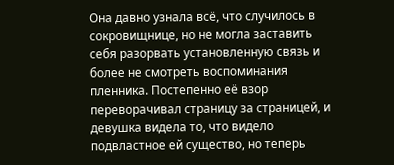Она давно узнала всё, что случилось в сокровищнице, но не могла заставить себя разорвать установленную связь и более не смотреть воспоминания пленника. Постепенно её взор переворачивал страницу за страницей, и девушка видела то, что видело подвластное ей существо, но теперь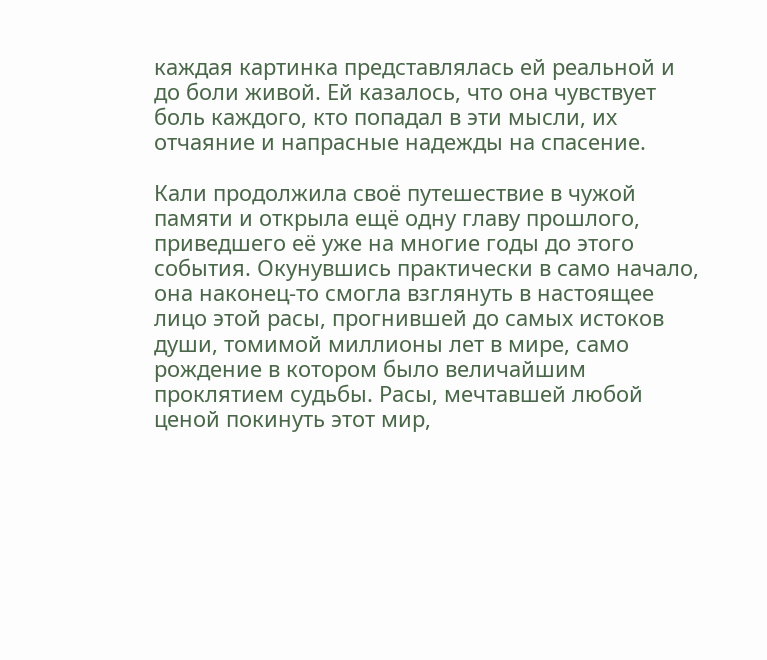каждая картинка представлялась ей реальной и до боли живой. Ей казалось, что она чувствует боль каждого, кто попадал в эти мысли, их отчаяние и напрасные надежды на спасение.

Кали продолжила своё путешествие в чужой памяти и открыла ещё одну главу прошлого, приведшего её уже на многие годы до этого события. Окунувшись практически в само начало, она наконец-то смогла взглянуть в настоящее лицо этой расы, прогнившей до самых истоков души, томимой миллионы лет в мире, само рождение в котором было величайшим проклятием судьбы. Расы, мечтавшей любой ценой покинуть этот мир,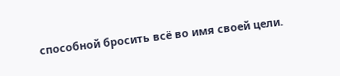способной бросить всё во имя своей цели.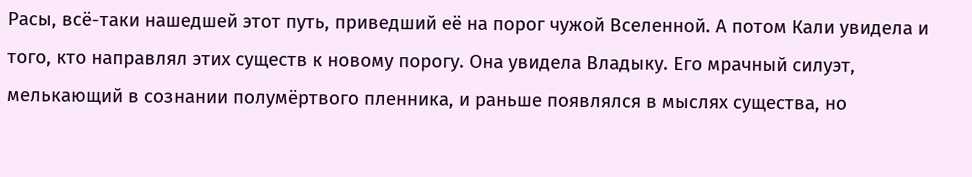Расы, всё-таки нашедшей этот путь, приведший её на порог чужой Вселенной. А потом Кали увидела и того, кто направлял этих существ к новому порогу. Она увидела Владыку. Его мрачный силуэт, мелькающий в сознании полумёртвого пленника, и раньше появлялся в мыслях существа, но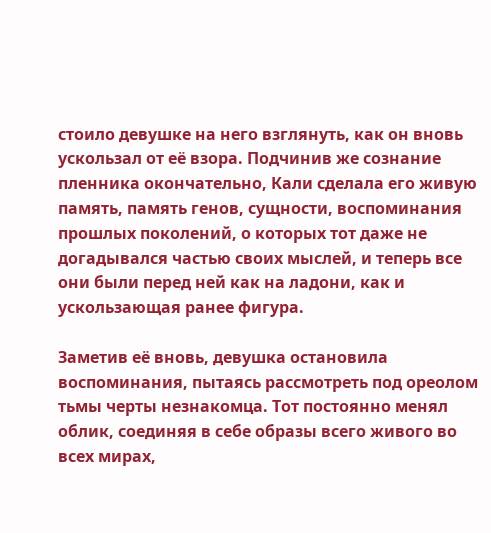стоило девушке на него взглянуть, как он вновь ускользал от её взора. Подчинив же сознание пленника окончательно, Кали сделала его живую память, память генов, сущности, воспоминания прошлых поколений, о которых тот даже не догадывался частью своих мыслей, и теперь все они были перед ней как на ладони, как и ускользающая ранее фигура.

Заметив её вновь, девушка остановила воспоминания, пытаясь рассмотреть под ореолом тьмы черты незнакомца. Тот постоянно менял облик, соединяя в себе образы всего живого во всех мирах,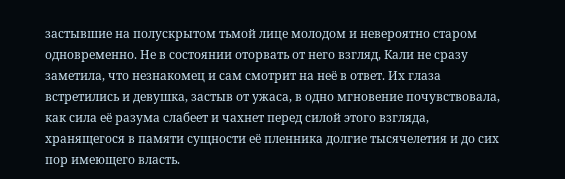застывшие на полускрытом тьмой лице молодом и невероятно старом одновременно. Не в состоянии оторвать от него взгляд, Кали не сразу заметила, что незнакомец и сам смотрит на неё в ответ. Их глаза встретились и девушка, застыв от ужаса, в одно мгновение почувствовала, как сила её разума слабеет и чахнет перед силой этого взгляда, хранящегося в памяти сущности её пленника долгие тысячелетия и до сих пор имеющего власть.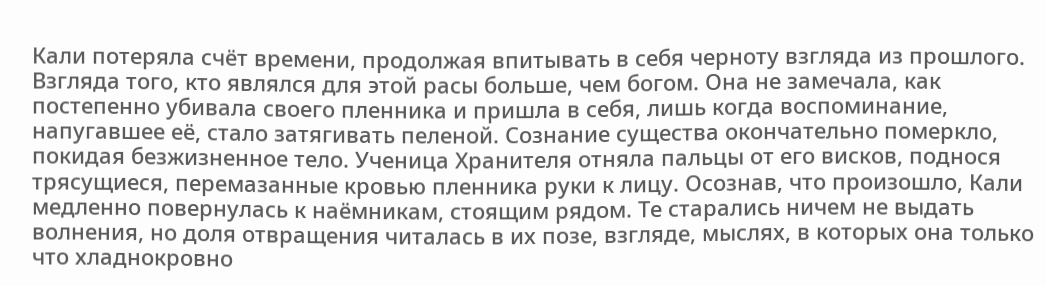Кали потеряла счёт времени, продолжая впитывать в себя черноту взгляда из прошлого. Взгляда того, кто являлся для этой расы больше, чем богом. Она не замечала, как постепенно убивала своего пленника и пришла в себя, лишь когда воспоминание, напугавшее её, стало затягивать пеленой. Сознание существа окончательно померкло, покидая безжизненное тело. Ученица Хранителя отняла пальцы от его висков, поднося трясущиеся, перемазанные кровью пленника руки к лицу. Осознав, что произошло, Кали медленно повернулась к наёмникам, стоящим рядом. Те старались ничем не выдать волнения, но доля отвращения читалась в их позе, взгляде, мыслях, в которых она только что хладнокровно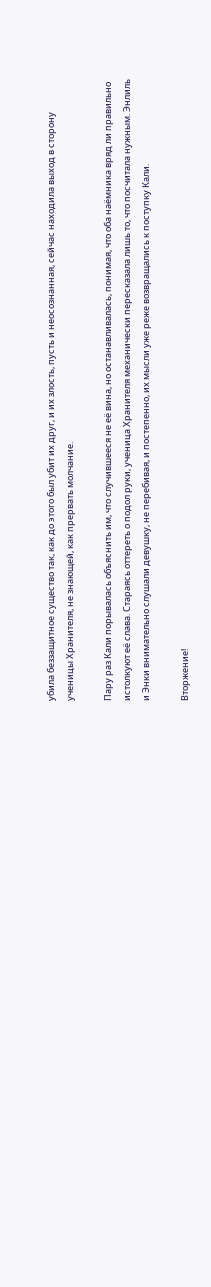убила беззащитное существо так, как до этого был убит их друг, и их злость, пусть и неосознанная, сейчас находила выход в сторону ученицы Хранителя, не знающей, как прервать молчание.

Пару раз Кали порывалась объяснить им, что случившееся не её вина, но останавливалась, понимая, что оба наёмника вряд ли правильно истолкуют её слава. Стараясь оттереть о подол руки, ученица Хранителя механически пересказала лишь то, что посчитала нужным. Энлиль и Энки внимательно слушали девушку, не перебивая, и постепенно, их мысли уже реже возвращались к поступку Кали.

Вторжение!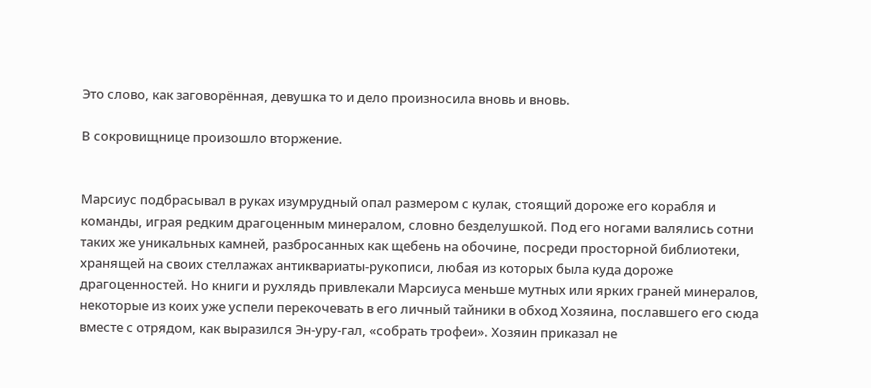Это слово, как заговорённая, девушка то и дело произносила вновь и вновь.

В сокровищнице произошло вторжение.


Марсиус подбрасывал в руках изумрудный опал размером с кулак, стоящий дороже его корабля и команды, играя редким драгоценным минералом, словно безделушкой. Под его ногами валялись сотни таких же уникальных камней, разбросанных как щебень на обочине, посреди просторной библиотеки, хранящей на своих стеллажах антиквариаты-рукописи, любая из которых была куда дороже драгоценностей. Но книги и рухлядь привлекали Марсиуса меньше мутных или ярких граней минералов, некоторые из коих уже успели перекочевать в его личный тайники в обход Хозяина, пославшего его сюда вместе с отрядом, как выразился Эн-уру-гал, «собрать трофеи». Хозяин приказал не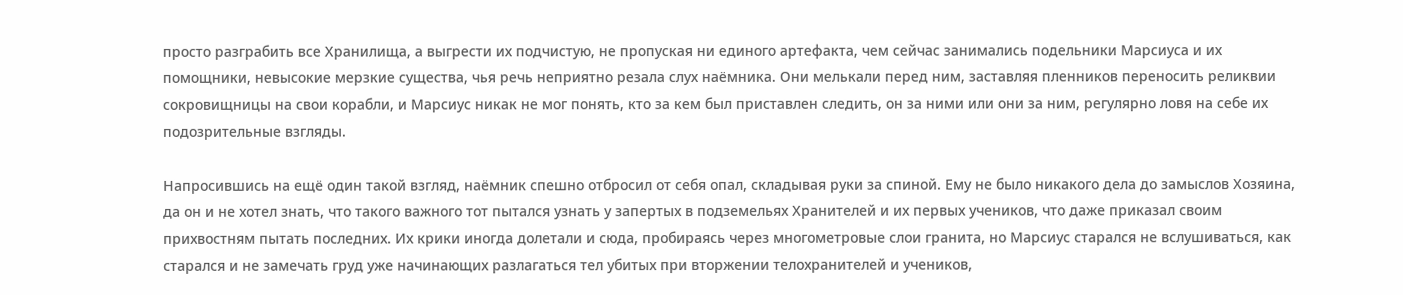просто разграбить все Хранилища, а выгрести их подчистую, не пропуская ни единого артефакта, чем сейчас занимались подельники Марсиуса и их помощники, невысокие мерзкие существа, чья речь неприятно резала слух наёмника. Они мелькали перед ним, заставляя пленников переносить реликвии сокровищницы на свои корабли, и Марсиус никак не мог понять, кто за кем был приставлен следить, он за ними или они за ним, регулярно ловя на себе их подозрительные взгляды.

Напросившись на ещё один такой взгляд, наёмник спешно отбросил от себя опал, складывая руки за спиной. Ему не было никакого дела до замыслов Хозяина, да он и не хотел знать, что такого важного тот пытался узнать у запертых в подземельях Хранителей и их первых учеников, что даже приказал своим прихвостням пытать последних. Их крики иногда долетали и сюда, пробираясь через многометровые слои гранита, но Марсиус старался не вслушиваться, как старался и не замечать груд уже начинающих разлагаться тел убитых при вторжении телохранителей и учеников,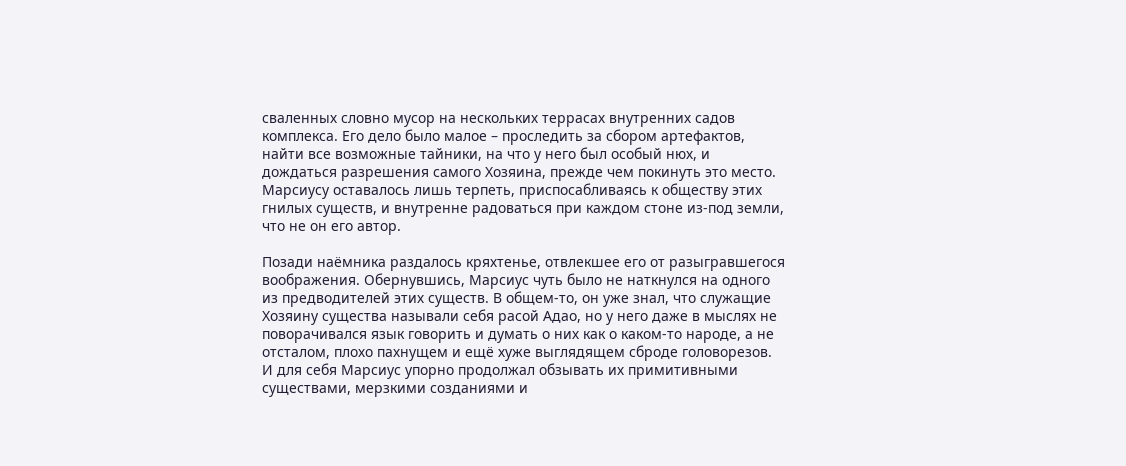сваленных словно мусор на нескольких террасах внутренних садов комплекса. Его дело было малое – проследить за сбором артефактов, найти все возможные тайники, на что у него был особый нюх, и дождаться разрешения самого Хозяина, прежде чем покинуть это место. Марсиусу оставалось лишь терпеть, приспосабливаясь к обществу этих гнилых существ, и внутренне радоваться при каждом стоне из-под земли, что не он его автор.

Позади наёмника раздалось кряхтенье, отвлекшее его от разыгравшегося воображения. Обернувшись, Марсиус чуть было не наткнулся на одного из предводителей этих существ. В общем-то, он уже знал, что служащие Хозяину существа называли себя расой Адао, но у него даже в мыслях не поворачивался язык говорить и думать о них как о каком-то народе, а не отсталом, плохо пахнущем и ещё хуже выглядящем сброде головорезов. И для себя Марсиус упорно продолжал обзывать их примитивными существами, мерзкими созданиями и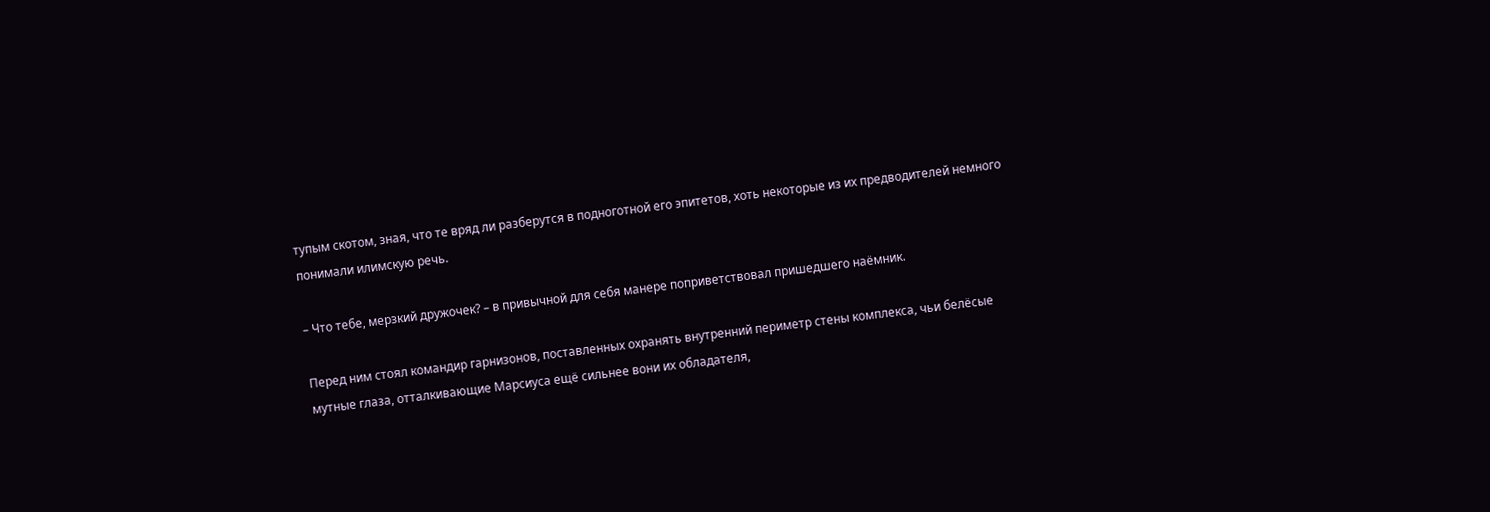тупым скотом, зная, что те вряд ли разберутся в подноготной его эпитетов, хоть некоторые из их предводителей немного понимали илимскую речь.

– Что тебе, мерзкий дружочек? – в привычной для себя манере поприветствовал пришедшего наёмник.

Перед ним стоял командир гарнизонов, поставленных охранять внутренний периметр стены комплекса, чьи белёсые мутные глаза, отталкивающие Марсиуса ещё сильнее вони их обладателя,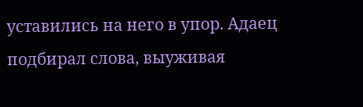уставились на него в упор. Адаец подбирал слова, выуживая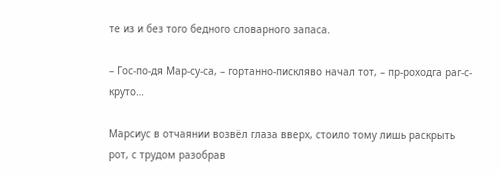те из и без того бедного словарного запаса.

– Гос-по-дя Мар-су-са, – гортанно-пискляво начал тот, – пр-роходга раг-с-круто…

Марсиус в отчаянии возвёл глаза вверх, стоило тому лишь раскрыть рот, с трудом разобрав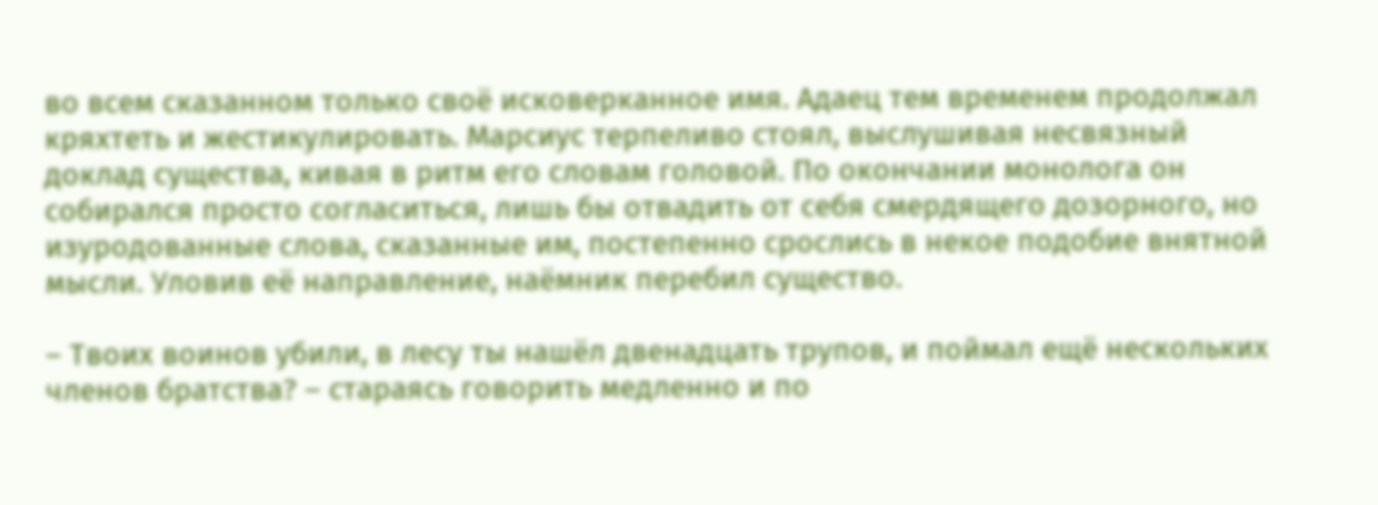во всем сказанном только своё исковерканное имя. Адаец тем временем продолжал кряхтеть и жестикулировать. Марсиус терпеливо стоял, выслушивая несвязный доклад существа, кивая в ритм его словам головой. По окончании монолога он собирался просто согласиться, лишь бы отвадить от себя смердящего дозорного, но изуродованные слова, сказанные им, постепенно срослись в некое подобие внятной мысли. Уловив её направление, наёмник перебил существо.

– Твоих воинов убили, в лесу ты нашёл двенадцать трупов, и поймал ещё нескольких членов братства? – стараясь говорить медленно и по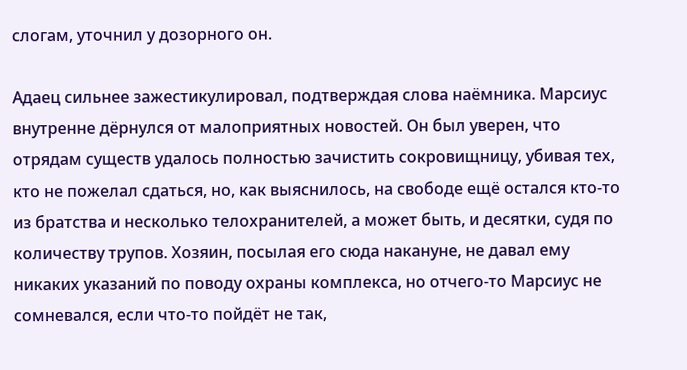слогам, уточнил у дозорного он.

Адаец сильнее зажестикулировал, подтверждая слова наёмника. Марсиус внутренне дёрнулся от малоприятных новостей. Он был уверен, что отрядам существ удалось полностью зачистить сокровищницу, убивая тех, кто не пожелал сдаться, но, как выяснилось, на свободе ещё остался кто-то из братства и несколько телохранителей, а может быть, и десятки, судя по количеству трупов. Хозяин, посылая его сюда накануне, не давал ему никаких указаний по поводу охраны комплекса, но отчего-то Марсиус не сомневался, если что-то пойдёт не так,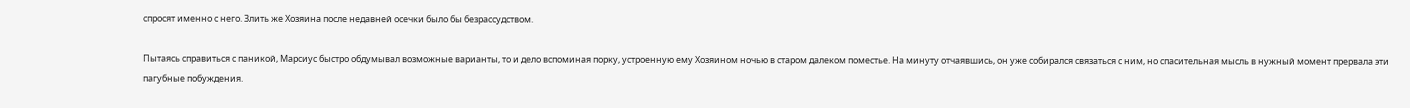спросят именно с него. Злить же Хозяина после недавней осечки было бы безрассудством.

Пытаясь справиться с паникой, Марсиус быстро обдумывал возможные варианты, то и дело вспоминая порку, устроенную ему Хозяином ночью в старом далеком поместье. На минуту отчаявшись, он уже собирался связаться с ним, но спасительная мысль в нужный момент прервала эти пагубные побуждения.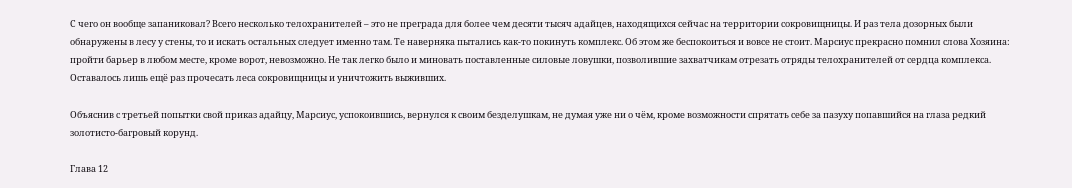С чего он вообще запаниковал? Всего несколько телохранителей – это не преграда для более чем десяти тысяч адайцев, находящихся сейчас на территории сокровищницы. И раз тела дозорных были обнаружены в лесу у стены, то и искать остальных следует именно там. Те наверняка пытались как-то покинуть комплекс. Об этом же беспокоиться и вовсе не стоит. Марсиус прекрасно помнил слова Хозяина: пройти барьер в любом месте, кроме ворот, невозможно. Не так легко было и миновать поставленные силовые ловушки, позволившие захватчикам отрезать отряды телохранителей от сердца комплекса. Оставалось лишь ещё раз прочесать леса сокровищницы и уничтожить выживших.

Объяснив с третьей попытки свой приказ адайцу, Марсиус, успокоившись, вернулся к своим безделушкам, не думая уже ни о чём, кроме возможности спрятать себе за пазуху попавшийся на глаза редкий золотисто-багровый корунд.

Глава 12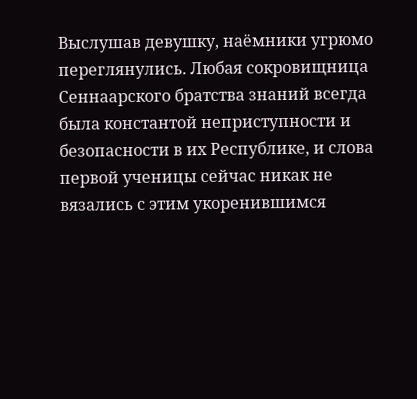Выслушав девушку, наёмники угрюмо переглянулись. Любая сокровищница Сеннаарского братства знаний всегда была константой неприступности и безопасности в их Республике, и слова первой ученицы сейчас никак не вязались с этим укоренившимся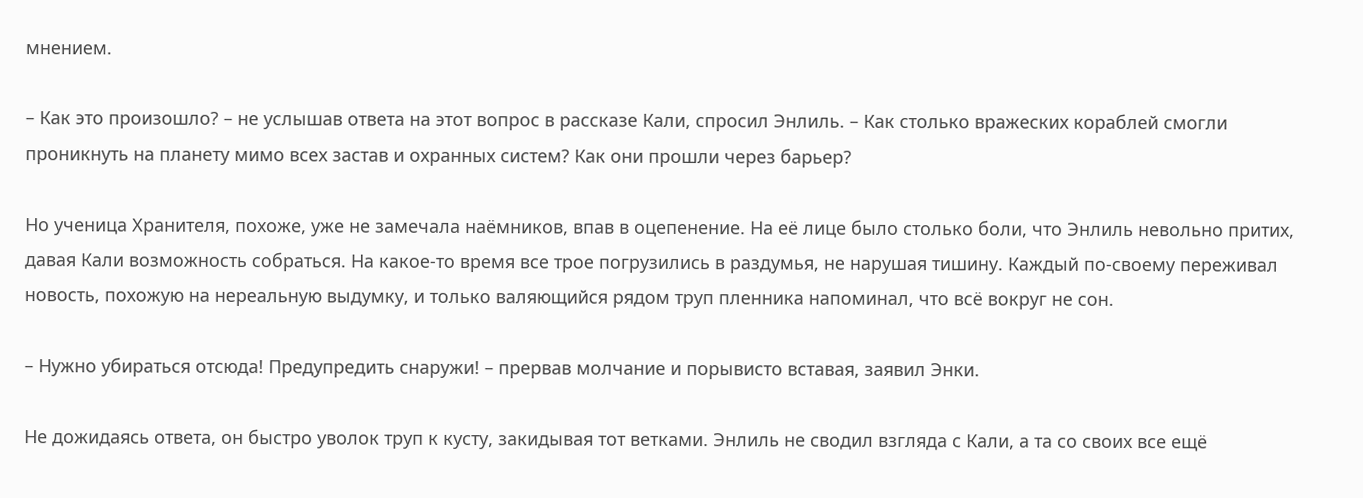мнением.

– Как это произошло? – не услышав ответа на этот вопрос в рассказе Кали, спросил Энлиль. – Как столько вражеских кораблей смогли проникнуть на планету мимо всех застав и охранных систем? Как они прошли через барьер?

Но ученица Хранителя, похоже, уже не замечала наёмников, впав в оцепенение. На её лице было столько боли, что Энлиль невольно притих, давая Кали возможность собраться. На какое-то время все трое погрузились в раздумья, не нарушая тишину. Каждый по-своему переживал новость, похожую на нереальную выдумку, и только валяющийся рядом труп пленника напоминал, что всё вокруг не сон.

– Нужно убираться отсюда! Предупредить снаружи! – прервав молчание и порывисто вставая, заявил Энки.

Не дожидаясь ответа, он быстро уволок труп к кусту, закидывая тот ветками. Энлиль не сводил взгляда с Кали, а та со своих все ещё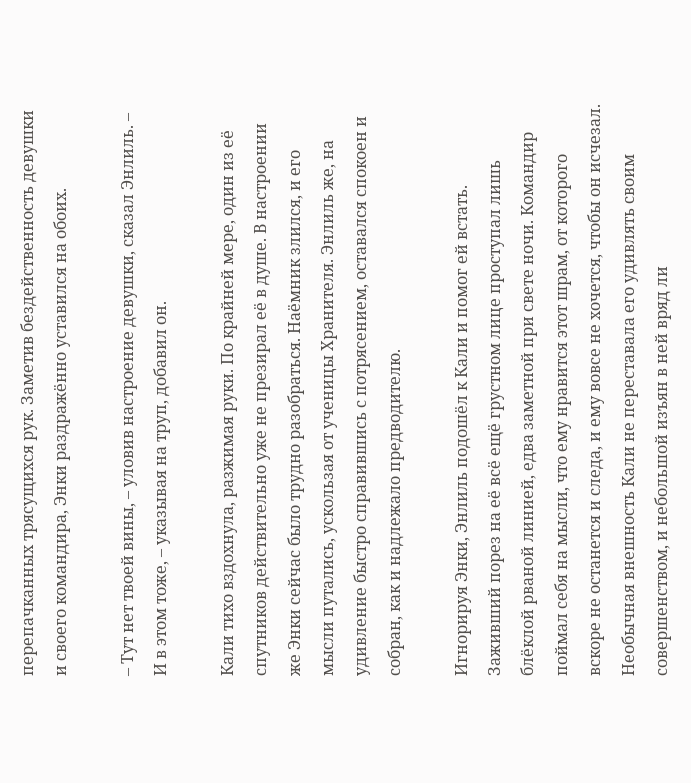перепачканных трясущихся рук. Заметив бездейственность девушки и своего командира, Энки раздражённо уставился на обоих.

– Тут нет твоей вины, – уловив настроение девушки, сказал Энлиль. – И в этом тоже, – указывая на труп, добавил он.

Кали тихо вздохнула, разжимая руки. По крайней мере, один из её спутников действительно уже не презирал её в душе. В настроении же Энки сейчас было трудно разобраться. Наёмник злился, и его мысли путались, ускользая от ученицы Хранителя. Энлиль же, на удивление быстро справившись с потрясением, оставался спокоен и собран, как и надлежало предводителю.

Игнорируя Энки, Энлиль подошёл к Кали и помог ей встать. Заживший порез на её всё ещё грустном лице проступал лишь блёклой рваной линией, едва заметной при свете ночи. Командир поймал себя на мысли, что ему нравится этот шрам, от которого вскоре не останется и следа, и ему вовсе не хочется, чтобы он исчезал. Необычная внешность Кали не переставала его удивлять своим совершенством, и небольшой изъян в ней вряд ли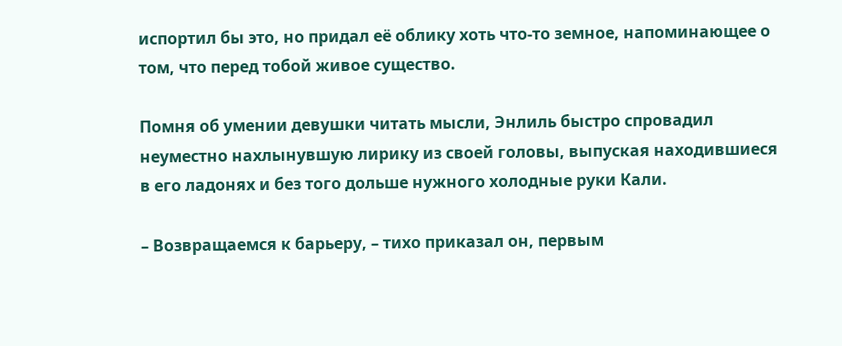испортил бы это, но придал её облику хоть что-то земное, напоминающее о том, что перед тобой живое существо.

Помня об умении девушки читать мысли, Энлиль быстро спровадил неуместно нахлынувшую лирику из своей головы, выпуская находившиеся в его ладонях и без того дольше нужного холодные руки Кали.

– Возвращаемся к барьеру, – тихо приказал он, первым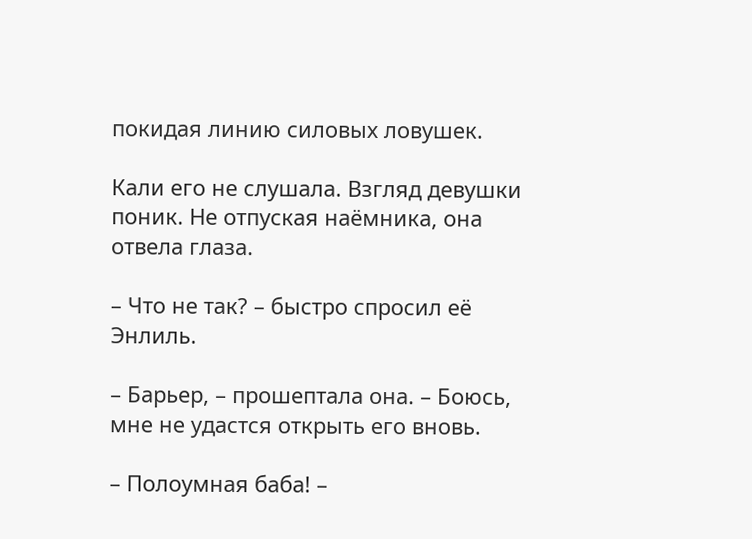покидая линию силовых ловушек.

Кали его не слушала. Взгляд девушки поник. Не отпуская наёмника, она отвела глаза.

– Что не так? – быстро спросил её Энлиль.

– Барьер, – прошептала она. – Боюсь, мне не удастся открыть его вновь.

– Полоумная баба! –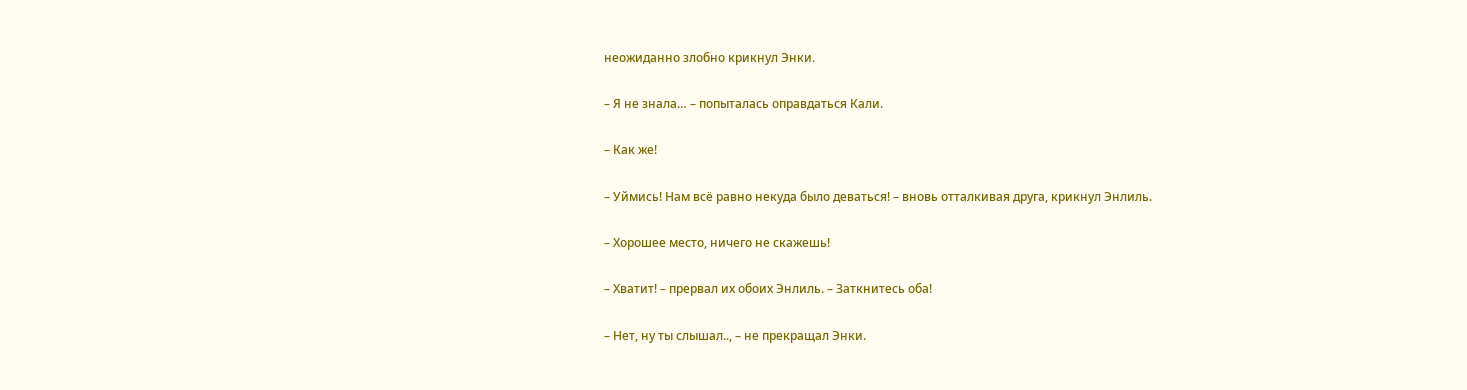неожиданно злобно крикнул Энки.

– Я не знала… – попыталась оправдаться Кали.

– Как же!

– Уймись! Нам всё равно некуда было деваться! – вновь отталкивая друга, крикнул Энлиль.

– Хорошее место, ничего не скажешь!

– Хватит! – прервал их обоих Энлиль. – Заткнитесь оба!

– Нет, ну ты слышал.., – не прекращал Энки.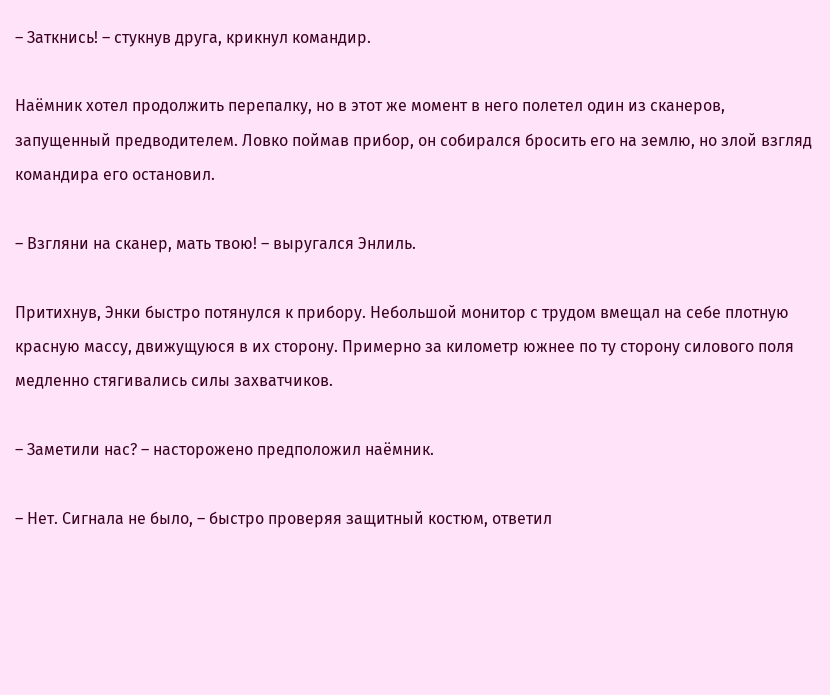– Заткнись! – стукнув друга, крикнул командир.

Наёмник хотел продолжить перепалку, но в этот же момент в него полетел один из сканеров, запущенный предводителем. Ловко поймав прибор, он собирался бросить его на землю, но злой взгляд командира его остановил.

– Взгляни на сканер, мать твою! – выругался Энлиль.

Притихнув, Энки быстро потянулся к прибору. Небольшой монитор с трудом вмещал на себе плотную красную массу, движущуюся в их сторону. Примерно за километр южнее по ту сторону силового поля медленно стягивались силы захватчиков.

– Заметили нас? – насторожено предположил наёмник.

– Нет. Сигнала не было, – быстро проверяя защитный костюм, ответил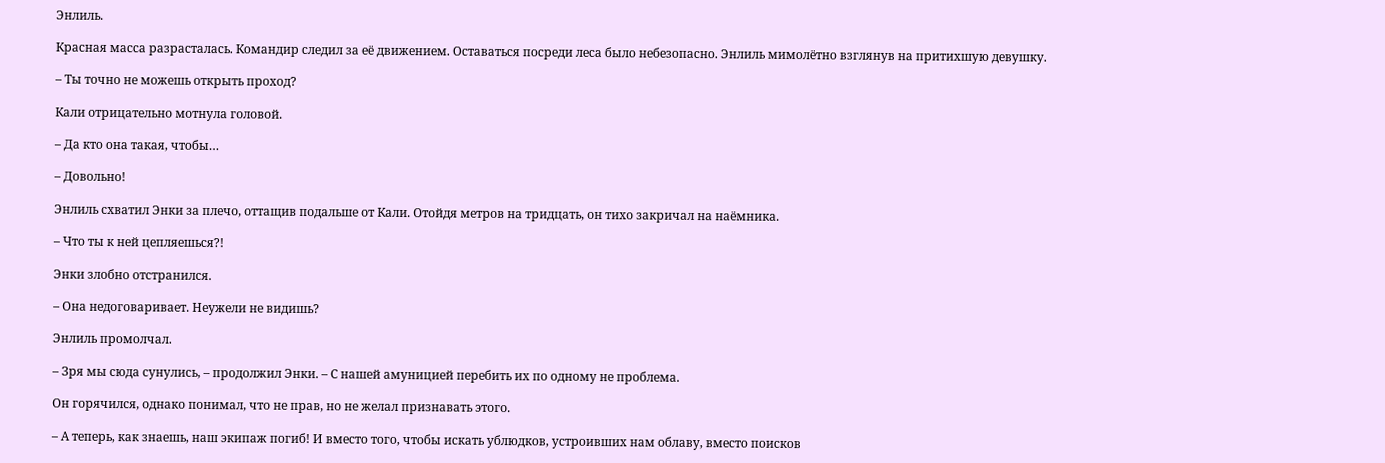Энлиль.

Красная масса разрасталась. Командир следил за её движением. Оставаться посреди леса было небезопасно. Энлиль мимолётно взглянув на притихшую девушку.

– Ты точно не можешь открыть проход?

Кали отрицательно мотнула головой.

– Да кто она такая, чтобы…

– Довольно!

Энлиль схватил Энки за плечо, оттащив подальше от Кали. Отойдя метров на тридцать, он тихо закричал на наёмника.

– Что ты к ней цепляешься?!

Энки злобно отстранился.

– Она недоговаривает. Неужели не видишь?

Энлиль промолчал.

– Зря мы сюда сунулись, – продолжил Энки. – С нашей амуницией перебить их по одному не проблема.

Он горячился, однако понимал, что не прав, но не желал признавать этого.

– А теперь, как знаешь, наш экипаж погиб! И вместо того, чтобы искать ублюдков, устроивших нам облаву, вместо поисков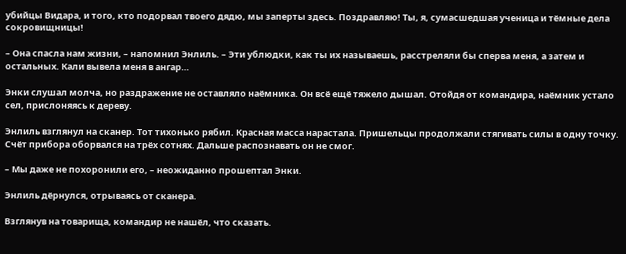убийцы Видара, и того, кто подорвал твоего дядю, мы заперты здесь. Поздравляю! Ты, я, сумасшедшая ученица и тёмные дела сокровищницы!

– Она спасла нам жизни, – напомнил Энлиль. – Эти ублюдки, как ты их называешь, расстреляли бы сперва меня, а затем и остальных. Кали вывела меня в ангар…

Энки слушал молча, но раздражение не оставляло наёмника. Он всё ещё тяжело дышал. Отойдя от командира, наёмник устало сел, прислоняясь к дереву.

Энлиль взглянул на сканер. Тот тихонько рябил. Красная масса нарастала. Пришельцы продолжали стягивать силы в одну точку. Счёт прибора оборвался на трёх сотнях. Дальше распознавать он не смог.

– Мы даже не похоронили его, – неожиданно прошептал Энки.

Энлиль дёрнулся, отрываясь от сканера.

Взглянув на товарища, командир не нашёл, что сказать.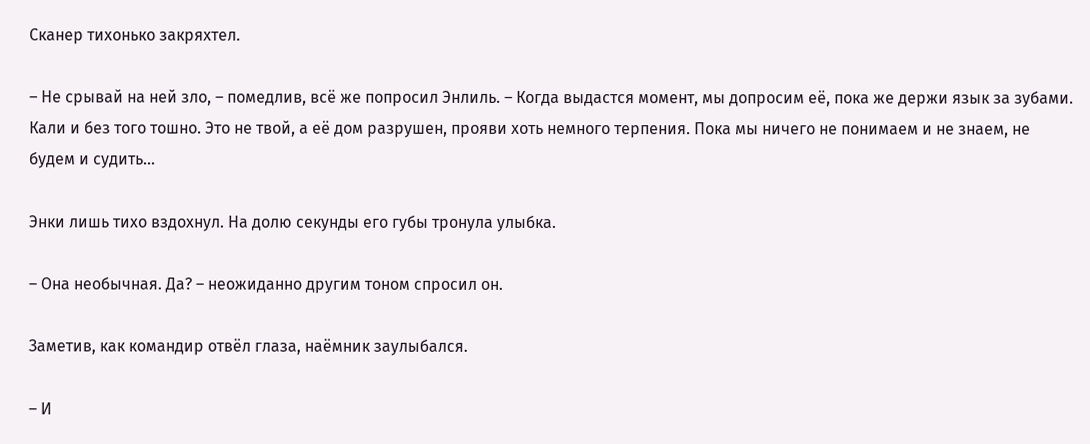Сканер тихонько закряхтел.

– Не срывай на ней зло, – помедлив, всё же попросил Энлиль. – Когда выдастся момент, мы допросим её, пока же держи язык за зубами. Кали и без того тошно. Это не твой, а её дом разрушен, прояви хоть немного терпения. Пока мы ничего не понимаем и не знаем, не будем и судить…

Энки лишь тихо вздохнул. На долю секунды его губы тронула улыбка.

– Она необычная. Да? – неожиданно другим тоном спросил он.

Заметив, как командир отвёл глаза, наёмник заулыбался.

– И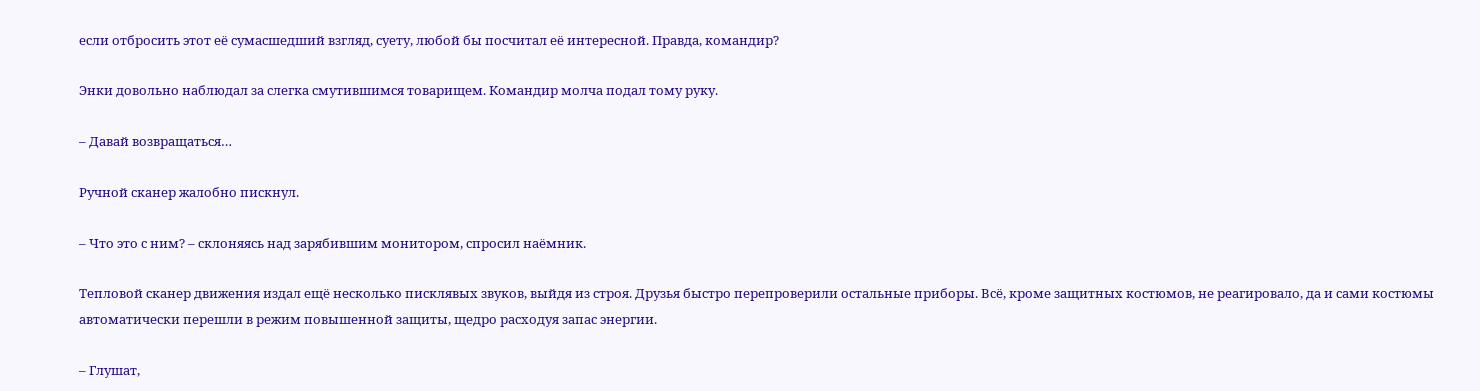если отбросить этот её сумасшедший взгляд, суету, любой бы посчитал её интересной. Правда, командир?

Энки довольно наблюдал за слегка смутившимся товарищем. Командир молча подал тому руку.

– Давай возвращаться…

Ручной сканер жалобно пискнул.

– Что это с ним? – склоняясь над зарябившим монитором, спросил наёмник.

Тепловой сканер движения издал ещё несколько писклявых звуков, выйдя из строя. Друзья быстро перепроверили остальные приборы. Всё, кроме защитных костюмов, не реагировало, да и сами костюмы автоматически перешли в режим повышенной защиты, щедро расходуя запас энергии.

– Глушат,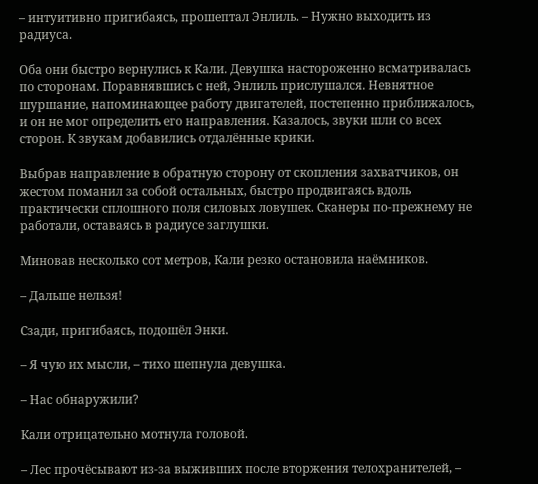– интуитивно пригибаясь, прошептал Энлиль. – Нужно выходить из радиуса.

Оба они быстро вернулись к Кали. Девушка настороженно всматривалась по сторонам. Поравнявшись с ней, Энлиль прислушался. Невнятное шуршание, напоминающее работу двигателей, постепенно приближалось, и он не мог определить его направления. Казалось, звуки шли со всех сторон. К звукам добавились отдалённые крики.

Выбрав направление в обратную сторону от скопления захватчиков, он жестом поманил за собой остальных, быстро продвигаясь вдоль практически сплошного поля силовых ловушек. Сканеры по-прежнему не работали, оставаясь в радиусе заглушки.

Миновав несколько сот метров, Кали резко остановила наёмников.

– Дальше нельзя!

Сзади, пригибаясь, подошёл Энки.

– Я чую их мысли, – тихо шепнула девушка.

– Нас обнаружили?

Кали отрицательно мотнула головой.

– Лес прочёсывают из-за выживших после вторжения телохранителей, –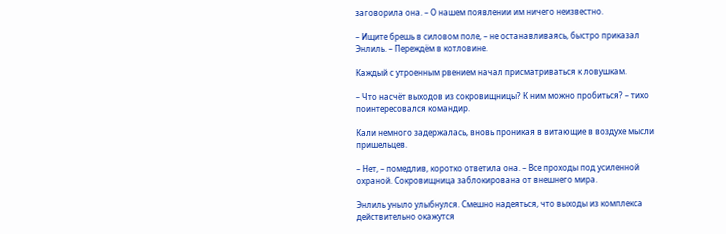заговорила она. – О нашем появлении им ничего неизвестно.

– Ищите брешь в силовом поле, – не останавливаясь, быстро приказал Энлиль. – Переждём в котловине.

Каждый с утроенным рвением начал присматриваться к ловушкам.

– Что насчёт выходов из сокровищницы? К ним можно пробиться? – тихо поинтересовался командир.

Кали немного задержалась, вновь проникая в витающие в воздухе мысли пришельцев.

– Нет, – помедлив, коротко ответила она. – Все проходы под усиленной охраной. Сокровищница заблокирована от внешнего мира.

Энлиль уныло улыбнулся. Смешно надеяться, что выходы из комплекса действительно окажутся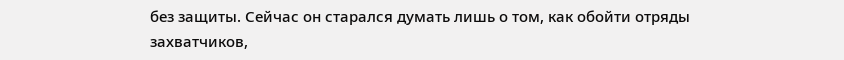без защиты. Сейчас он старался думать лишь о том, как обойти отряды захватчиков,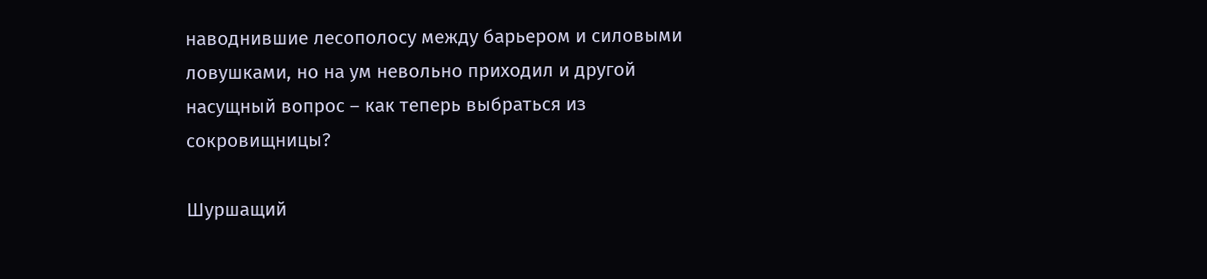наводнившие лесополосу между барьером и силовыми ловушками, но на ум невольно приходил и другой насущный вопрос – как теперь выбраться из сокровищницы?

Шуршащий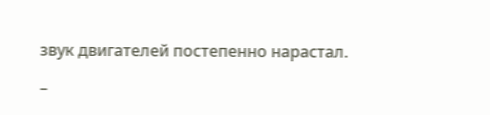звук двигателей постепенно нарастал.

–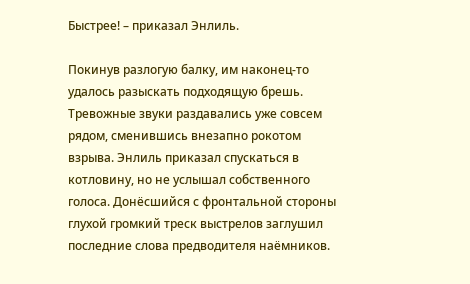Быстрее! – приказал Энлиль.

Покинув разлогую балку, им наконец-то удалось разыскать подходящую брешь. Тревожные звуки раздавались уже совсем рядом, сменившись внезапно рокотом взрыва. Энлиль приказал спускаться в котловину, но не услышал собственного голоса. Донёсшийся с фронтальной стороны глухой громкий треск выстрелов заглушил последние слова предводителя наёмников.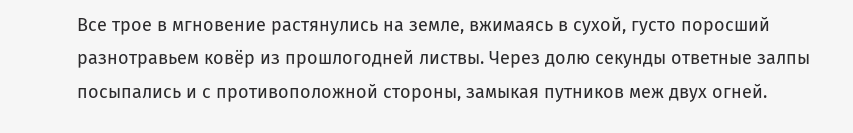Все трое в мгновение растянулись на земле, вжимаясь в сухой, густо поросший разнотравьем ковёр из прошлогодней листвы. Через долю секунды ответные залпы посыпались и с противоположной стороны, замыкая путников меж двух огней.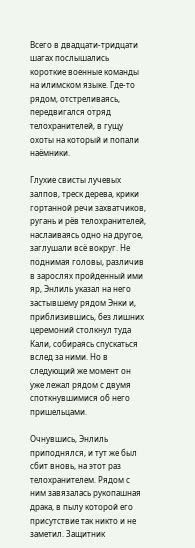Всего в двадцати-тридцати шагах послышались короткие военные команды на илимском языке. Где-то рядом, отстреливаясь, передвигался отряд телохранителей, в гущу охоты на который и попали наёмники.

Глухие свисты лучевых залпов, треск дерева, крики гортанной речи захватчиков, ругань и рёв телохранителей, наслаиваясь одно на другое, заглушали всё вокруг. Не поднимая головы, различив в зарослях пройденный ими яр, Энлиль указал на него застывшему рядом Энки и, приблизившись, без лишних церемоний столкнул туда Кали, собираясь спускаться вслед за ними. Но в следующий же момент он уже лежал рядом с двумя споткнувшимися об него пришельцами.

Очнувшись, Энлиль приподнялся, и тут же был сбит вновь, на этот раз телохранителем. Рядом с ним завязалась рукопашная драка, в пылу которой его присутствие так никто и не заметил. Защитник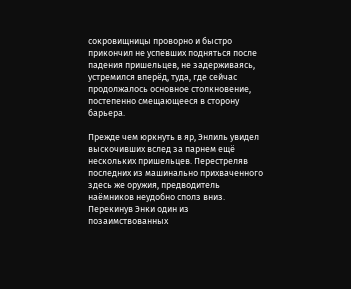сокровищницы проворно и быстро прикончил не успевших подняться после падения пришельцев, не задерживаясь, устремился вперёд, туда, где сейчас продолжалось основное столкновение, постепенно смещающееся в сторону барьера.

Прежде чем юркнуть в яр, Энлиль увидел выскочивших вслед за парнем ещё нескольких пришельцев. Перестреляв последних из машинально прихваченного здесь же оружия, предводитель наёмников неудобно сполз вниз. Перекинув Энки один из позаимствованных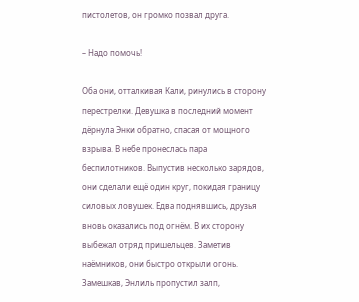пистолетов, он громко позвал друга.

– Надо помочь!

Оба они, отталкивая Кали, ринулись в сторону перестрелки. Девушка в последний момент дёрнула Энки обратно, спасая от мощного взрыва. В небе пронеслась пара беспилотников. Выпустив несколько зарядов, они сделали ещё один круг, покидая границу силовых ловушек. Едва поднявшись, друзья вновь оказались под огнём. В их сторону выбежал отряд пришельцев. Заметив наёмников, они быстро открыли огонь. Замешкав, Энлиль пропустил залп,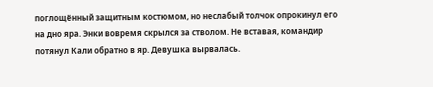поглощённый защитным костюмом, но неслабый толчок опрокинул его на дно яра. Энки вовремя скрылся за стволом. Не вставая, командир потянул Кали обратно в яр. Девушка вырвалась.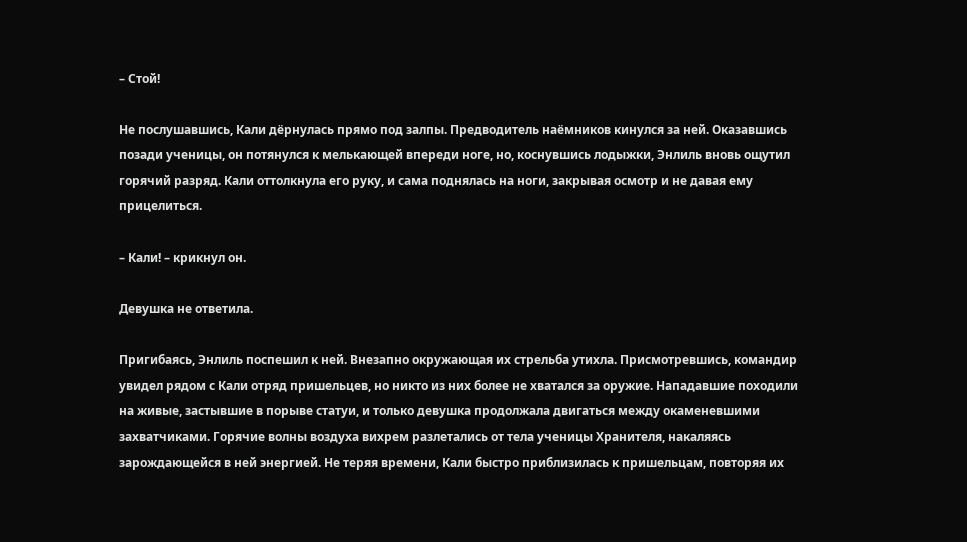– Стой!

Не послушавшись, Кали дёрнулась прямо под залпы. Предводитель наёмников кинулся за ней. Оказавшись позади ученицы, он потянулся к мелькающей впереди ноге, но, коснувшись лодыжки, Энлиль вновь ощутил горячий разряд. Кали оттолкнула его руку, и сама поднялась на ноги, закрывая осмотр и не давая ему прицелиться.

– Кали! – крикнул он.

Девушка не ответила.

Пригибаясь, Энлиль поспешил к ней. Внезапно окружающая их стрельба утихла. Присмотревшись, командир увидел рядом с Кали отряд пришельцев, но никто из них более не хватался за оружие. Нападавшие походили на живые, застывшие в порыве статуи, и только девушка продолжала двигаться между окаменевшими захватчиками. Горячие волны воздуха вихрем разлетались от тела ученицы Хранителя, накаляясь зарождающейся в ней энергией. Не теряя времени, Кали быстро приблизилась к пришельцам, повторяя их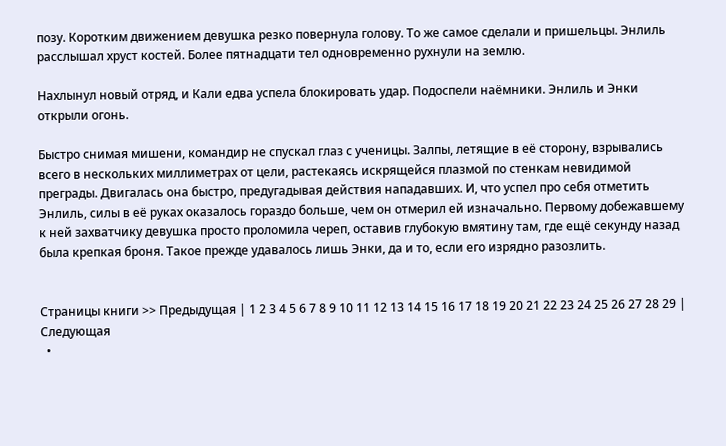позу. Коротким движением девушка резко повернула голову. То же самое сделали и пришельцы. Энлиль расслышал хруст костей. Более пятнадцати тел одновременно рухнули на землю.

Нахлынул новый отряд, и Кали едва успела блокировать удар. Подоспели наёмники. Энлиль и Энки открыли огонь.

Быстро снимая мишени, командир не спускал глаз с ученицы. Залпы, летящие в её сторону, взрывались всего в нескольких миллиметрах от цели, растекаясь искрящейся плазмой по стенкам невидимой преграды. Двигалась она быстро, предугадывая действия нападавших. И, что успел про себя отметить Энлиль, силы в её руках оказалось гораздо больше, чем он отмерил ей изначально. Первому добежавшему к ней захватчику девушка просто проломила череп, оставив глубокую вмятину там, где ещё секунду назад была крепкая броня. Такое прежде удавалось лишь Энки, да и то, если его изрядно разозлить.


Страницы книги >> Предыдущая | 1 2 3 4 5 6 7 8 9 10 11 12 13 14 15 16 17 18 19 20 21 22 23 24 25 26 27 28 29 | Следующая
  •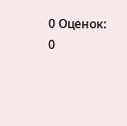0 Оценок: 0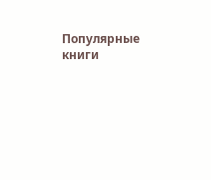Популярные книги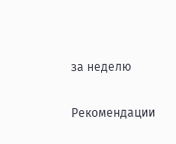за неделю


Рекомендации